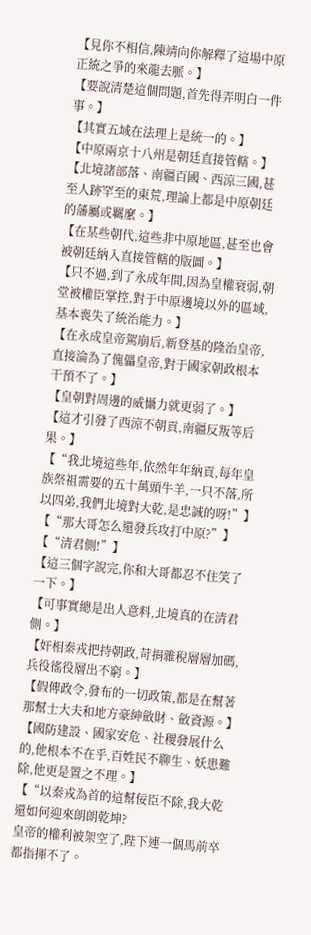【見你不相信,陳靖向你解釋了這場中原正統之爭的來龍去脈。】
【要說清楚這個問題,首先得弄明白一件事。】
【其實五域在法理上是統一的。】
【中原兩京十八州是朝廷直接管轄。】
【北境諸部落、南疆百國、西涼三國,甚至人跡罕至的東荒,理論上都是中原朝廷的藩屬或羈縻。】
【在某些朝代,這些非中原地區,甚至也會被朝廷納入直接管轄的版圖。】
【只不過,到了永成年間,因為皇權衰弱,朝堂被權臣掌控,對于中原邊境以外的區域,基本喪失了統治能力。】
【在永成皇帝駕崩后,新登基的隆治皇帝,直接淪為了傀儡皇帝,對于國家朝政根本干預不了。】
【皇朝對周邊的威懾力就更弱了。】
【這才引發了西涼不朝貢,南疆反叛等后果。】
【“我北境這些年,依然年年納貢,每年皇族祭祖需要的五十萬頭牛羊,一只不落,所以四弟,我們北境對大乾,是忠誠的呀!”】
【“那大哥怎么還發兵攻打中原?”】
【“清君側!”】
【這三個字說完,你和大哥都忍不住笑了一下。】
【可事實總是出人意料,北境真的在清君側。】
【奸相秦戎把持朝政,苛捐雜稅層層加碼,兵役徭役層出不窮。】
【假傳政令,發布的一切政策,都是在幫著那幫士大夫和地方豪紳斂財、斂資源。】
【國防建設、國家安危、社稷發展什么的,他根本不在乎,百姓民不聊生、妖患難除,他更是置之不理。】
【“以秦戎為首的這幫佞臣不除,我大乾還如何迎來朗朗乾坤?
皇帝的權利被架空了,陛下連一個馬前卒都指揮不了。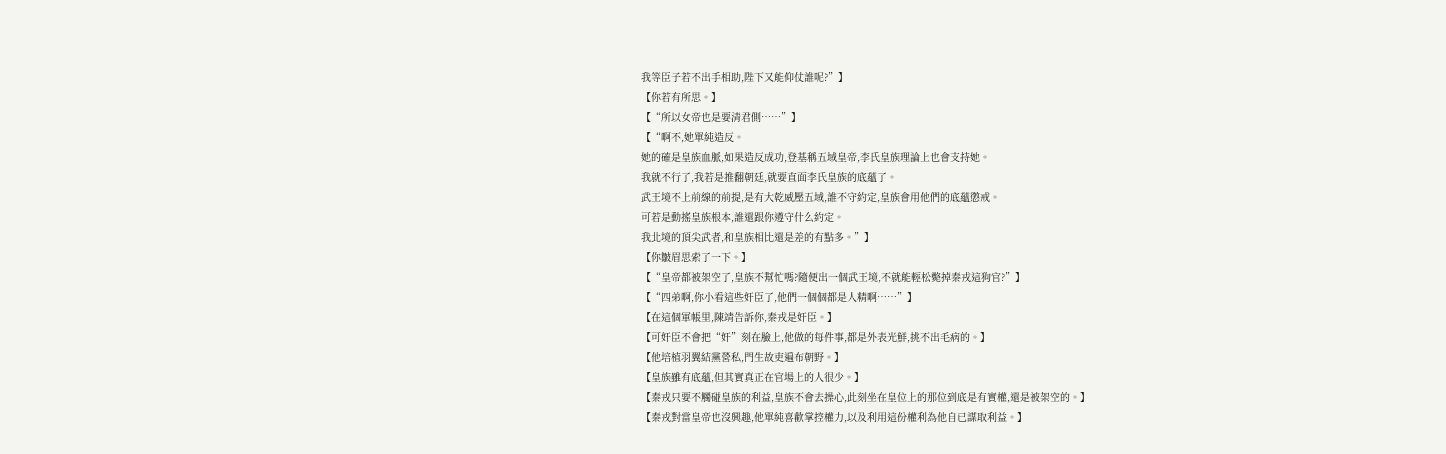我等臣子若不出手相助,陛下又能仰仗誰呢?”】
【你若有所思。】
【“所以女帝也是要清君側……”】
【“啊不,她單純造反。
她的確是皇族血脈,如果造反成功,登基稱五域皇帝,李氏皇族理論上也會支持她。
我就不行了,我若是推翻朝廷,就要直面李氏皇族的底蘊了。
武王境不上前線的前提,是有大乾威壓五域,誰不守約定,皇族會用他們的底蘊懲戒。
可若是動搖皇族根本,誰還跟你遵守什么約定。
我北境的頂尖武者,和皇族相比還是差的有點多。”】
【你皺眉思索了一下。】
【“皇帝都被架空了,皇族不幫忙嗎?隨便出一個武王境,不就能輕松斃掉秦戎這狗官?”】
【“四弟啊,你小看這些奸臣了,他們一個個都是人精啊……”】
【在這個軍帳里,陳靖告訴你,秦戎是奸臣。】
【可奸臣不會把“奸”刻在臉上,他做的每件事,都是外表光鮮,挑不出毛病的。】
【他培植羽翼結黨營私,門生故吏遍布朝野。】
【皇族雖有底蘊,但其實真正在官場上的人很少。】
【秦戎只要不觸碰皇族的利益,皇族不會去操心,此刻坐在皇位上的那位到底是有實權,還是被架空的。】
【秦戎對當皇帝也沒興趣,他單純喜歡掌控權力,以及利用這份權利為他自已謀取利益。】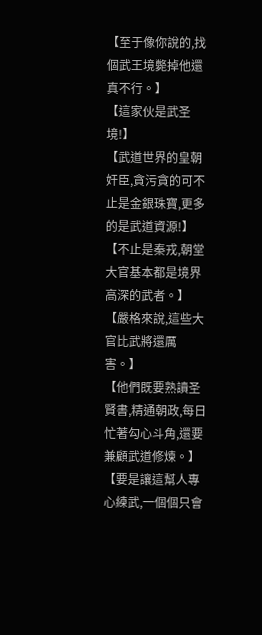【至于像你說的,找個武王境斃掉他還真不行。】
【這家伙是武圣境!】
【武道世界的皇朝奸臣,貪污貪的可不止是金銀珠寶,更多的是武道資源!】
【不止是秦戎,朝堂大官基本都是境界高深的武者。】
【嚴格來說,這些大官比武將還厲害。】
【他們既要熟讀圣賢書,精通朝政,每日忙著勾心斗角,還要兼顧武道修煉。】
【要是讓這幫人專心練武,一個個只會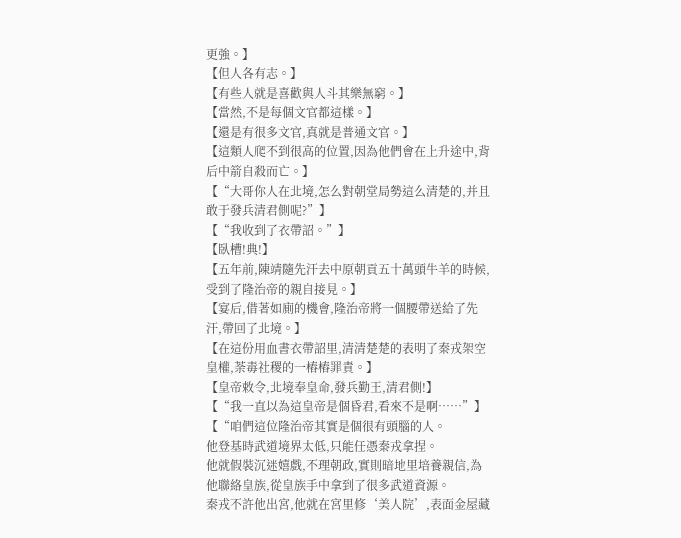更強。】
【但人各有志。】
【有些人就是喜歡與人斗其樂無窮。】
【當然,不是每個文官都這樣。】
【還是有很多文官,真就是普通文官。】
【這類人爬不到很高的位置,因為他們會在上升途中,背后中箭自殺而亡。】
【“大哥你人在北境,怎么對朝堂局勢這么清楚的,并且敢于發兵清君側呢?”】
【“我收到了衣帶詔。”】
【臥槽!典!】
【五年前,陳靖隨先汗去中原朝貢五十萬頭牛羊的時候,受到了隆治帝的親自接見。】
【宴后,借著如廁的機會,隆治帝將一個腰帶送給了先汗,帶回了北境。】
【在這份用血書衣帶詔里,清清楚楚的表明了秦戎架空皇權,荼毒社稷的一樁樁罪責。】
【皇帝敕令,北境奉皇命,發兵勤王,清君側!】
【“我一直以為這皇帝是個昏君,看來不是啊……”】
【“咱們這位隆治帝其實是個很有頭腦的人。
他登基時武道境界太低,只能任憑秦戎拿捏。
他就假裝沉迷嬉戲,不理朝政,實則暗地里培養親信,為他聯絡皇族,從皇族手中拿到了很多武道資源。
秦戎不許他出宮,他就在宮里修‘美人院’,表面金屋藏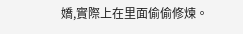嬌,實際上在里面偷偷修煉。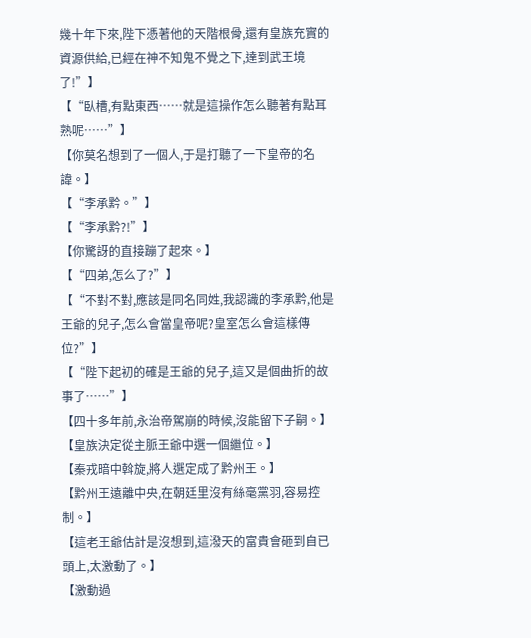幾十年下來,陛下憑著他的天階根骨,還有皇族充實的資源供給,已經在神不知鬼不覺之下,達到武王境了!”】
【“臥槽,有點東西……就是這操作怎么聽著有點耳熟呢……”】
【你莫名想到了一個人,于是打聽了一下皇帝的名諱。】
【“李承黔。”】
【“李承黔?!”】
【你驚訝的直接蹦了起來。】
【“四弟,怎么了?”】
【“不對不對,應該是同名同姓,我認識的李承黔,他是王爺的兒子,怎么會當皇帝呢?皇室怎么會這樣傳位?”】
【“陛下起初的確是王爺的兒子,這又是個曲折的故事了……”】
【四十多年前,永治帝駕崩的時候,沒能留下子嗣。】
【皇族決定從主脈王爺中選一個繼位。】
【秦戎暗中斡旋,將人選定成了黔州王。】
【黔州王遠離中央,在朝廷里沒有絲毫黨羽,容易控制。】
【這老王爺估計是沒想到,這潑天的富貴會砸到自已頭上,太激動了。】
【激動過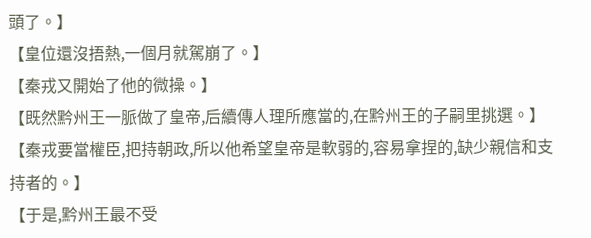頭了。】
【皇位還沒捂熱,一個月就駕崩了。】
【秦戎又開始了他的微操。】
【既然黔州王一脈做了皇帝,后續傳人理所應當的,在黔州王的子嗣里挑選。】
【秦戎要當權臣,把持朝政,所以他希望皇帝是軟弱的,容易拿捏的,缺少親信和支持者的。】
【于是,黔州王最不受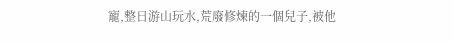寵,整日游山玩水,荒廢修煉的一個兒子,被他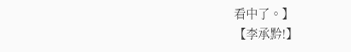看中了。】
【李承黔!】